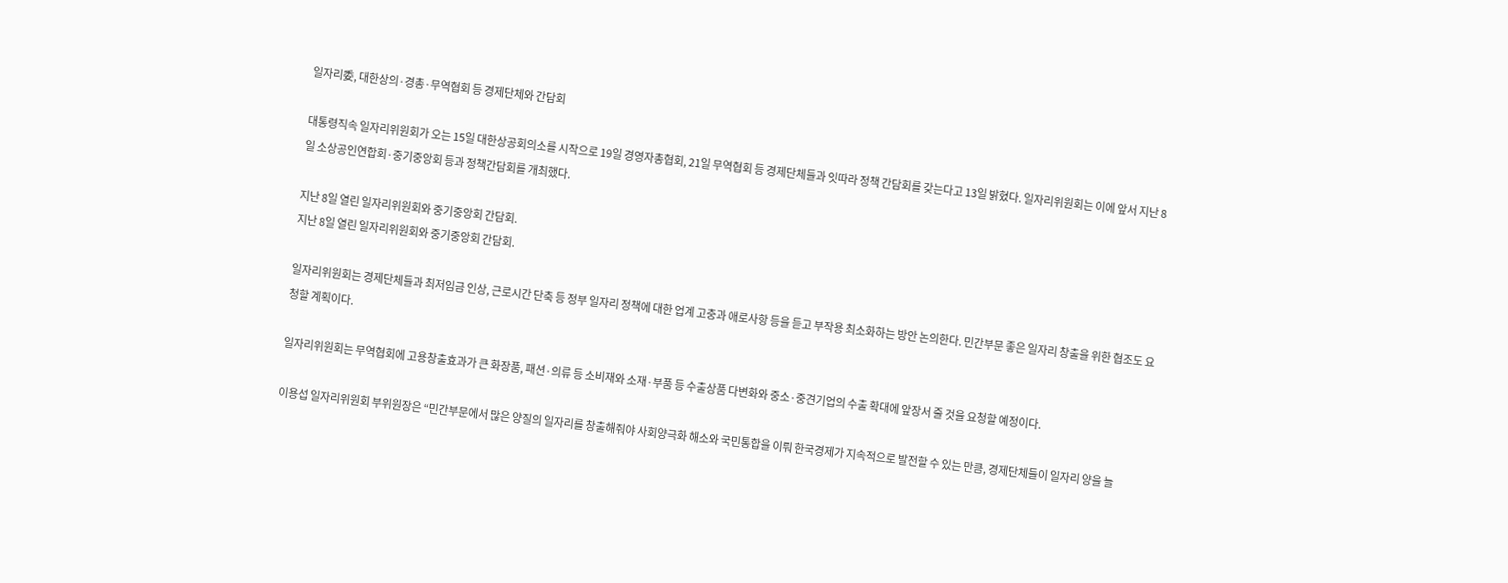일자리委, 대한상의·경총·무역협회 등 경제단체와 간담회

대통령직속 일자리위원회가 오는 15일 대한상공회의소를 시작으로 19일 경영자총협회, 21일 무역협회 등 경제단체들과 잇따라 정책 간담회를 갖는다고 13일 밝혔다. 일자리위원회는 이에 앞서 지난 8일 소상공인연합회·중기중앙회 등과 정책간담회를 개최했다.

지난 8일 열린 일자리위원회와 중기중앙회 간담회.
지난 8일 열린 일자리위원회와 중기중앙회 간담회.

일자리위원회는 경제단체들과 최저임금 인상, 근로시간 단축 등 정부 일자리 정책에 대한 업계 고충과 애로사항 등을 듣고 부작용 최소화하는 방안 논의한다. 민간부문 좋은 일자리 창출을 위한 협조도 요청할 계획이다.

일자리위원회는 무역협회에 고용창출효과가 큰 화장품, 패션·의류 등 소비재와 소재·부품 등 수출상품 다변화와 중소·중견기업의 수출 확대에 앞장서 줄 것을 요청할 예정이다.

이용섭 일자리위원회 부위원장은 “민간부문에서 많은 양질의 일자리를 창출해줘야 사회양극화 해소와 국민통합을 이뤄 한국경제가 지속적으로 발전할 수 있는 만큼, 경제단체들이 일자리 양을 늘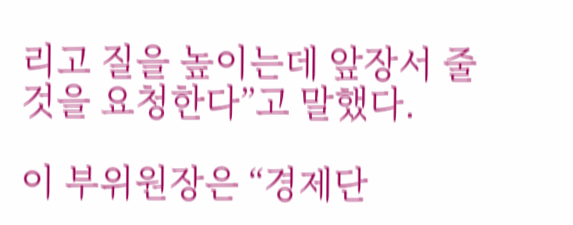리고 질을 높이는데 앞장서 줄 것을 요청한다”고 말했다.

이 부위원장은 “경제단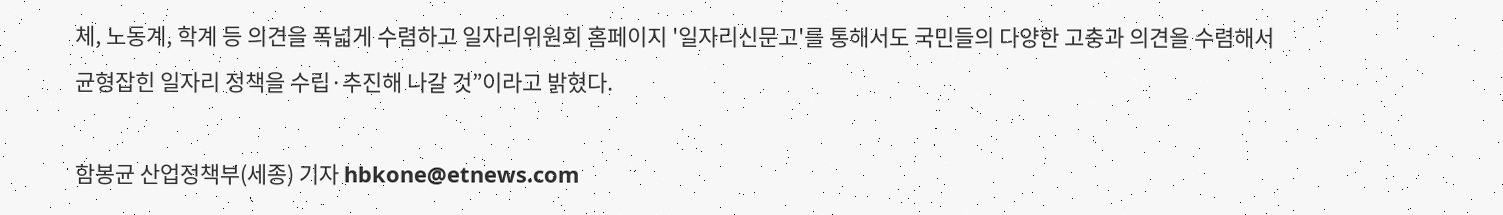체, 노동계, 학계 등 의견을 폭넓게 수렴하고 일자리위원회 홈페이지 '일자리신문고'를 통해서도 국민들의 다양한 고충과 의견을 수렴해서 균형잡힌 일자리 정책을 수립·추진해 나갈 것”이라고 밝혔다.

함봉균 산업정책부(세종) 기자 hbkone@etnews.com